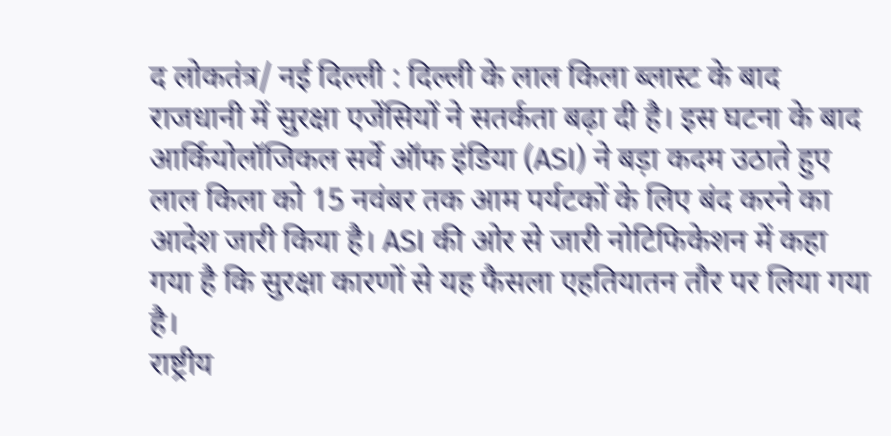द लोकतंत्र/ नई दिल्ली : दिल्ली के लाल किला ब्लास्ट के बाद राजधानी में सुरक्षा एजेंसियों ने सतर्कता बढ़ा दी है। इस घटना के बाद आर्कियोलॉजिकल सर्वे ऑफ इंडिया (ASI) ने बड़ा कदम उठाते हुए लाल किला को 15 नवंबर तक आम पर्यटकों के लिए बंद करने का आदेश जारी किया है। ASI की ओर से जारी नोटिफिकेशन में कहा गया है कि सुरक्षा कारणों से यह फैसला एहतियातन तौर पर लिया गया है।
राष्ट्रीय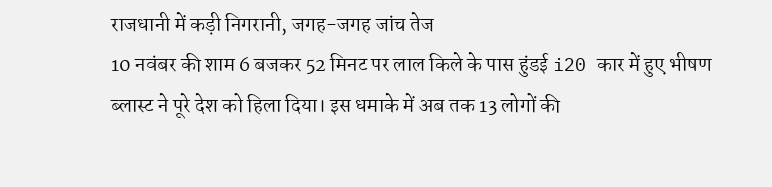राजधानी में कड़ी निगरानी, जगह-जगह जांच तेज
10 नवंबर की शाम 6 बजकर 52 मिनट पर लाल किले के पास हुंडई i20 कार में हुए भीषण ब्लास्ट ने पूरे देश को हिला दिया। इस धमाके में अब तक 13 लोगों की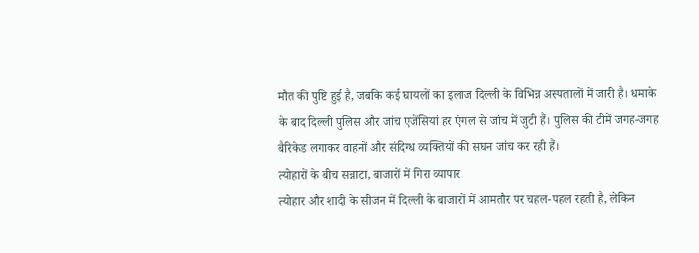मौत की पुष्टि हुई है, जबकि कई घायलों का इलाज दिल्ली के विभिन्न अस्पतालों में जारी है। धमाके के बाद दिल्ली पुलिस और जांच एजेंसियां हर एंगल से जांच में जुटी हैं। पुलिस की टीमें जगह-जगह बैरिकेड लगाकर वाहनों और संदिग्ध व्यक्तियों की सघन जांच कर रही हैं।
त्योहारों के बीच सन्नाटा, बाजारों में गिरा व्यापार
त्योहार और शादी के सीजन में दिल्ली के बाजारों में आमतौर पर चहल-पहल रहती है, लेकिन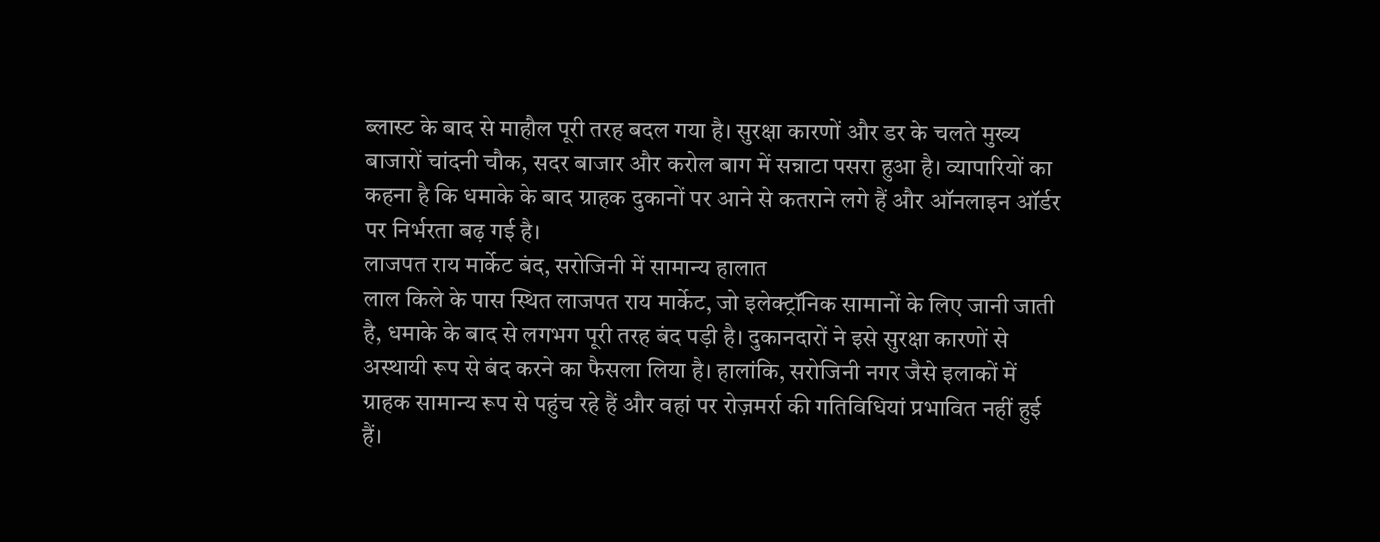ब्लास्ट के बाद से माहौल पूरी तरह बदल गया है। सुरक्षा कारणों और डर के चलते मुख्य बाजारों चांदनी चौक, सदर बाजार और करोल बाग में सन्नाटा पसरा हुआ है। व्यापारियों का कहना है कि धमाके के बाद ग्राहक दुकानों पर आने से कतराने लगे हैं और ऑनलाइन ऑर्डर पर निर्भरता बढ़ गई है।
लाजपत राय मार्केट बंद, सरोजिनी में सामान्य हालात
लाल किले के पास स्थित लाजपत राय मार्केट, जो इलेक्ट्रॉनिक सामानों के लिए जानी जाती है, धमाके के बाद से लगभग पूरी तरह बंद पड़ी है। दुकानदारों ने इसे सुरक्षा कारणों से अस्थायी रूप से बंद करने का फैसला लिया है। हालांकि, सरोजिनी नगर जैसे इलाकों में ग्राहक सामान्य रूप से पहुंच रहे हैं और वहां पर रोज़मर्रा की गतिविधियां प्रभावित नहीं हुई हैं।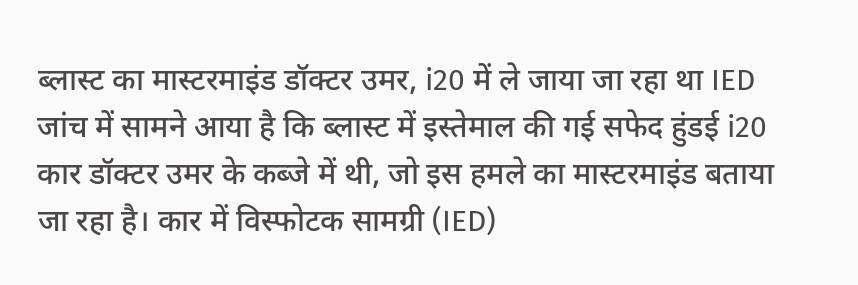ब्लास्ट का मास्टरमाइंड डॉक्टर उमर, i20 में ले जाया जा रहा था IED
जांच में सामने आया है कि ब्लास्ट में इस्तेमाल की गई सफेद हुंडई i20 कार डॉक्टर उमर के कब्जे में थी, जो इस हमले का मास्टरमाइंड बताया जा रहा है। कार में विस्फोटक सामग्री (IED)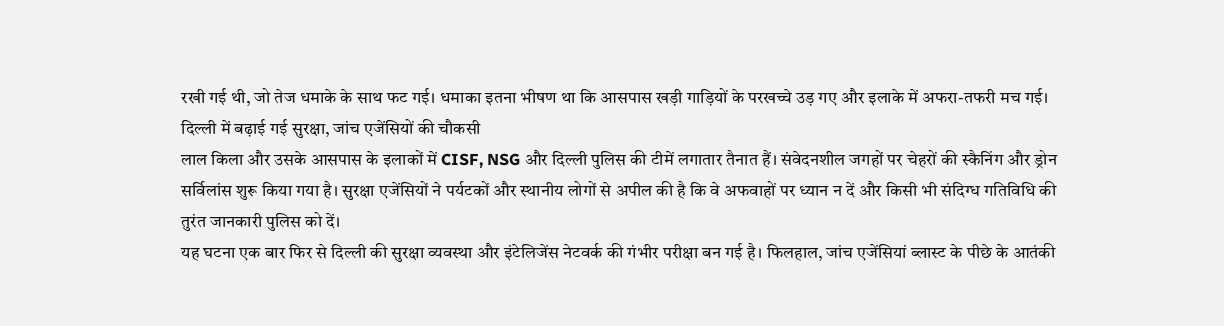रखी गई थी, जो तेज धमाके के साथ फट गई। धमाका इतना भीषण था कि आसपास खड़ी गाड़ियों के परखच्चे उड़ गए और इलाके में अफरा-तफरी मच गई।
दिल्ली में बढ़ाई गई सुरक्षा, जांच एजेंसियों की चौकसी
लाल किला और उसके आसपास के इलाकों में CISF, NSG और दिल्ली पुलिस की टीमें लगातार तैनात हैं। संवेदनशील जगहों पर चेहरों की स्कैनिंग और ड्रोन सर्विलांस शुरू किया गया है। सुरक्षा एजेंसियों ने पर्यटकों और स्थानीय लोगों से अपील की है कि वे अफवाहों पर ध्यान न दें और किसी भी संदिग्ध गतिविधि की तुरंत जानकारी पुलिस को दें।
यह घटना एक बार फिर से दिल्ली की सुरक्षा व्यवस्था और इंटेलिजेंस नेटवर्क की गंभीर परीक्षा बन गई है। फिलहाल, जांच एजेंसियां ब्लास्ट के पीछे के आतंकी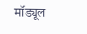मॉड्यूल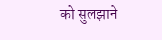को सुलझाने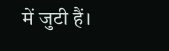में जुटी हैं।